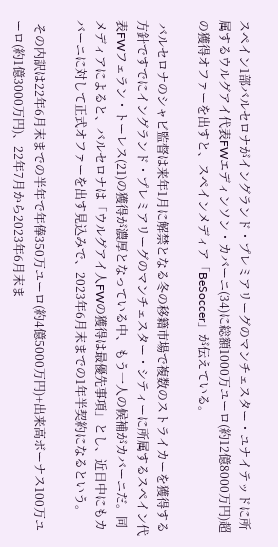スペイン1部バルセロナがイングランド・プレミアリーグのマンチェスター・ユナイテッドに所属するウルグアイ代表FWエディンソン・カバーニ(34)に総額1000万ユーロ(約12億8000万円)超の獲得オファーを出すと、スペインメディア「BeSoccer」が伝えている。

 バルセロナのシャビ監督は来年1月に解禁となる冬の移籍市場で複数のストライカーを獲得する方針ですでにイングランド・プレミアリーグのマンチェスター・シティーに所属するスペイン代表FWフェラン・トーレス(21)の獲得が濃厚となっている中、もう一人の候補がカバーニだ。同メディアによると、バルセロナは「ウルグアイ人FWの獲得は最優先事項」とし、近日中にもカバーニに対して正式オファーを出す見込みで、2023年6月末までの1年半契約になるという。

 その内訳は22年6月末までの半年で年俸350万ユーロ(約4億5000万円)+出来高ボーナス100万ユーロ(約1億3000万円)、22年7月から2023年6月末ま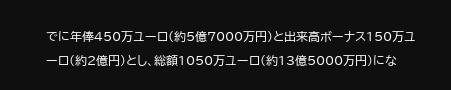でに年俸450万ユーロ(約5億7000万円)と出来高ボーナス150万ユーロ(約2億円)とし、総額1050万ユーロ(約13億5000万円)にな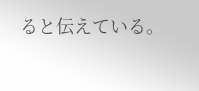ると伝えている。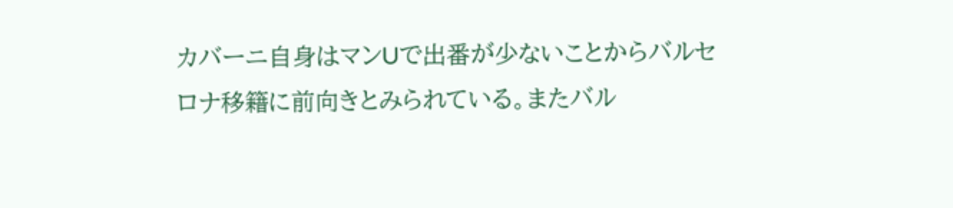カバーニ自身はマンUで出番が少ないことからバルセロナ移籍に前向きとみられている。またバル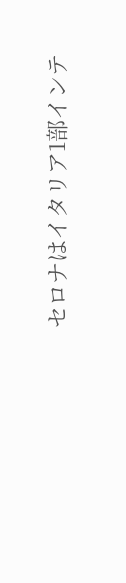セロナはイタリア1部インテ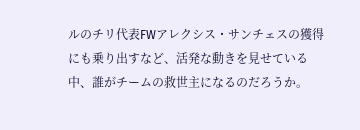ルのチリ代表FWアレクシス・サンチェスの獲得にも乗り出すなど、活発な動きを見せている中、誰がチームの救世主になるのだろうか。